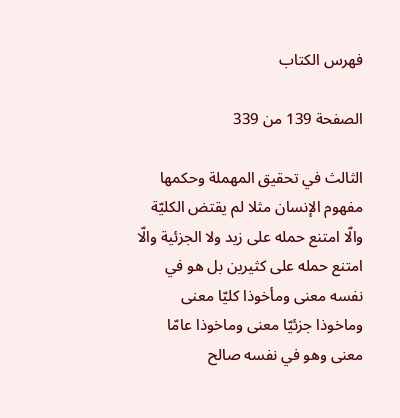فهرس الكتاب

الصفحة 139 من 339

الثالث في تحقيق المهملة وحكمها مفهوم الإنسان مثلا لم يقتض الكليّة والّا امتنع حمله على زيد ولا الجزئية والّا امتنع حمله على كثيرين بل هو في نفسه معنى ومأخوذا كليّا معنى وماخوذا جزئيّا معنى وماخوذا عامّا معنى وهو في نفسه صالح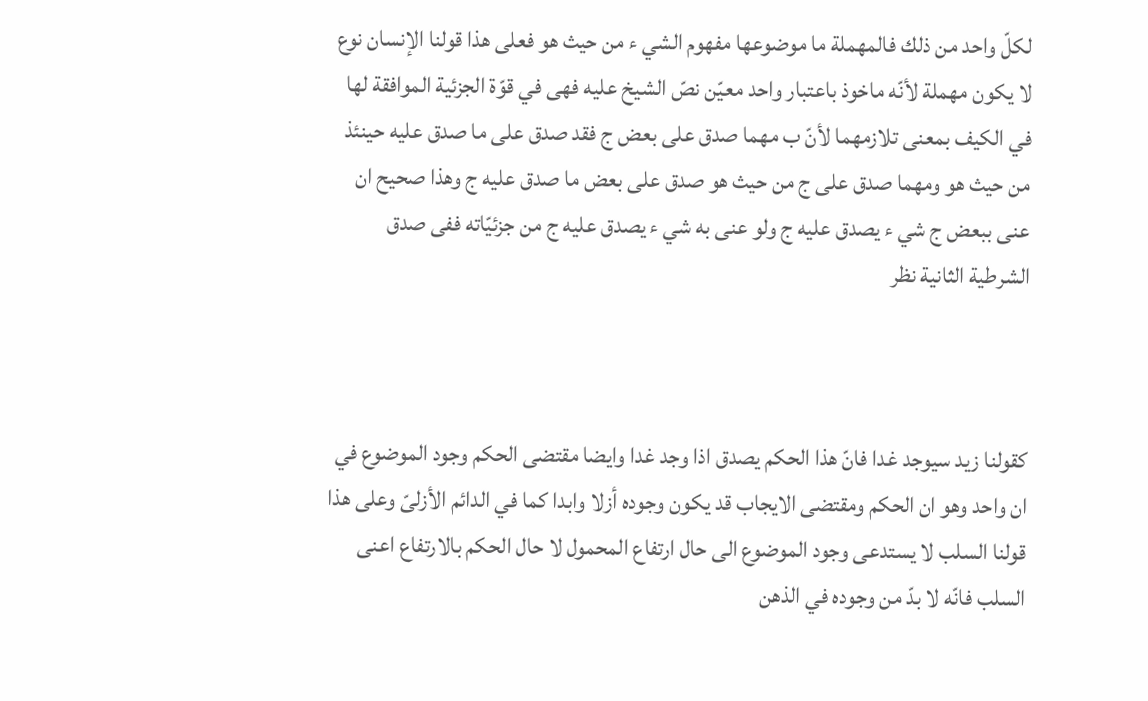لكلّ واحد من ذلك فالمهملة ما موضوعها مفهوم الشي ء من حيث هو فعلى هذا قولنا الإنسان نوع لا يكون مهملة لأنّه ماخوذ باعتبار واحد معيّن نصّ الشيخ عليه فهى في قوّة الجزئية الموافقة لها في الكيف بمعنى تلازمهما لأنّ ب مهما صدق على بعض ج فقد صدق على ما صدق عليه حينئذ من حيث هو ومهما صدق على ج من حيث هو صدق على بعض ما صدق عليه ج وهذا صحيح ان عنى ببعض ج شي ء يصدق عليه ج ولو عنى به شي ء يصدق عليه ج من جزئيّاته ففى صدق الشرطية الثانية نظر



كقولنا زيد سيوجد غدا فانّ هذا الحكم يصدق اذا وجد غدا وايضا مقتضى الحكم وجود الموضوع في ان واحد وهو ان الحكم ومقتضى الايجاب قد يكون وجوده أزلا وابدا كما في الدائم الأزلىّ وعلى هذا قولنا السلب لا يستدعى وجود الموضوع الى حال ارتفاع المحمول لا حال الحكم بالارتفاع اعنى السلب فانّه لا بدّ من وجوده في الذهن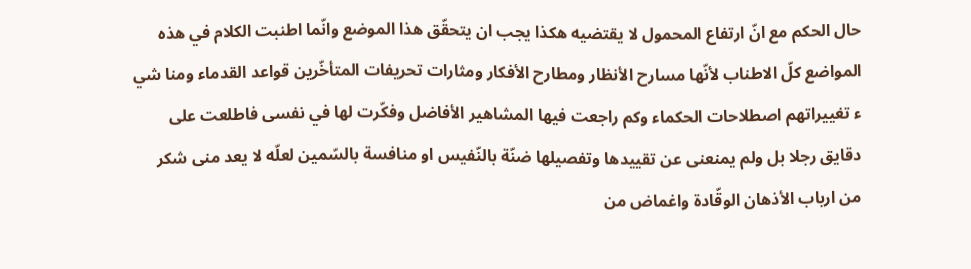حال الحكم مع انّ ارتفاع المحمول لا يقتضيه هكذا يجب ان يتحقّق هذا الموضع وانّما اطنبت الكلام في هذه المواضع كلّ الاطناب لأنّها مسارح الأنظار ومطارح الأفكار ومثارات تحريفات المتأخّرين قواعد القدماء ومنا شي ء تغييراتهم اصطلاحات الحكماء وكم راجعت فيها المشاهير الأفاضل وفكّرت لها في نفسى فاطلعت على دقايق رجلا بل ولم يمنعنى عن تقييدها وتفصيلها ضنّة بالنّفيس او منافسة بالسّمين لعلّه لا يعد منى شكر من ارباب الأذهان الوقّادة واغماض من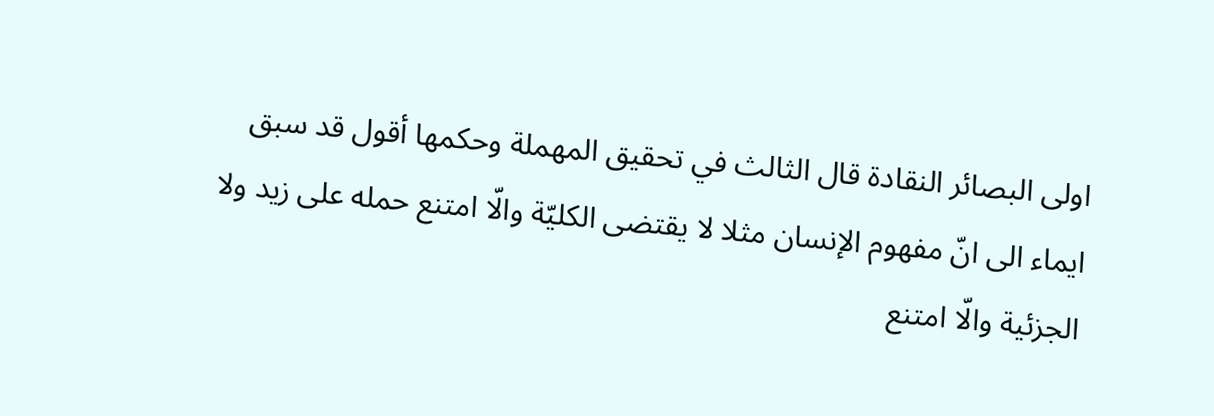اولى البصائر النقادة قال الثالث في تحقيق المهملة وحكمها أقول قد سبق ايماء الى انّ مفهوم الإنسان مثلا لا يقتضى الكليّة والّا امتنع حمله على زيد ولا الجزئية والّا امتنع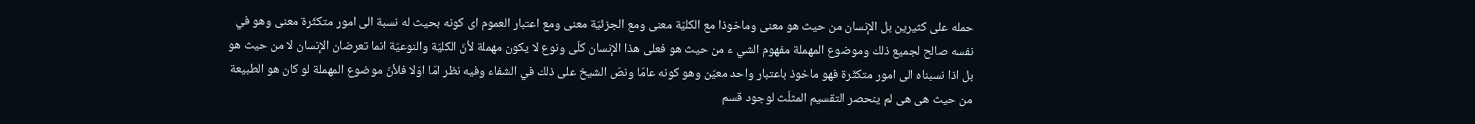حمله على كثيرين بل الإنسان من حيث هو معنى وماخوذا مع الكليّة معنى ومع الجزئيّة معنى ومع اعتبار العموم اى كونه بحيث له نسبة الى امور متكثّرة معنى وهو في نفسه صالح لجميع ذلك وموضوع المهملة مفهوم الشي ء من حيث هو فعلى هذا الإنسان كلّى ونوع لا يكون مهملة لأنّ الكليّة والنوعيّة انما تعرضان الإنسان لا من حيث هو بل اذا نسبناه الى امور متكثّرة فهو ماخوذ باعتبار واحد معيّن وهو كونه عامّا ونصّ الشيخ على ذلك في الشفاء وفيه نظر امّا اوّلا فلأنّ موضوع المهملة لو كان هو الطبيعة من حيث هى هى لم ينحصر التقسيم المثلّث لوجود قسم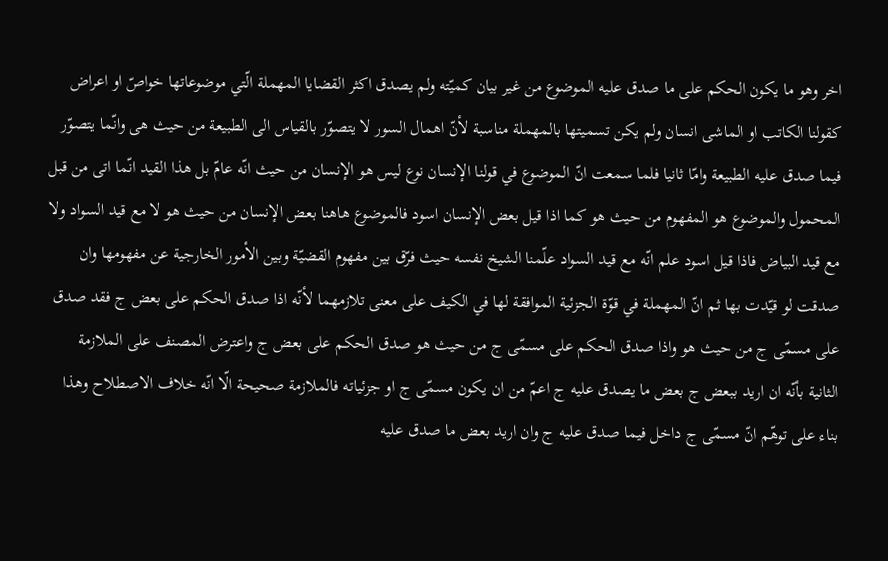اخر وهو ما يكون الحكم على ما صدق عليه الموضوع من غير بيان كميّته ولم يصدق اكثر القضايا المهملة الّتي موضوعاتها خواصّ او اعراض كقولنا الكاتب او الماشى انسان ولم يكن تسميتها بالمهملة مناسبة لأنّ اهمال السور لا يتصوّر بالقياس الى الطبيعة من حيث هى وانّما يتصوّر فيما صدق عليه الطبيعة وامّا ثانيا فلما سمعت انّ الموضوع في قولنا الإنسان نوع ليس هو الإنسان من حيث انّه عامّ بل هذا القيد انّما اتى من قبل المحمول والموضوع هو المفهوم من حيث هو كما اذا قيل بعض الإنسان اسود فالموضوع هاهنا بعض الإنسان من حيث هو لا مع قيد السواد ولا مع قيد البياض فاذا قيل اسود علم انّه مع قيد السواد علّمنا الشيخ نفسه حيث فرّق بين مفهوم القضيّة وبين الأمور الخارجية عن مفهومها وان صدقت لو قيّدت بها ثم انّ المهملة في قوّة الجزئية الموافقة لها في الكيف على معنى تلازمهما لأنّه اذا صدق الحكم على بعض ج فقد صدق على مسمّى ج من حيث هو واذا صدق الحكم على مسمّى ج من حيث هو صدق الحكم على بعض ج واعترض المصنف على الملازمة الثانية بأنّه ان اريد ببعض ج بعض ما يصدق عليه ج اعمّ من ان يكون مسمّى ج او جزئياته فالملازمة صحيحة الّا انّه خلاف الاصطلاح وهذا بناء على توهّم انّ مسمّى ج داخل فيما صدق عليه ج وان اريد بعض ما صدق عليه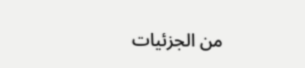من الجزئيات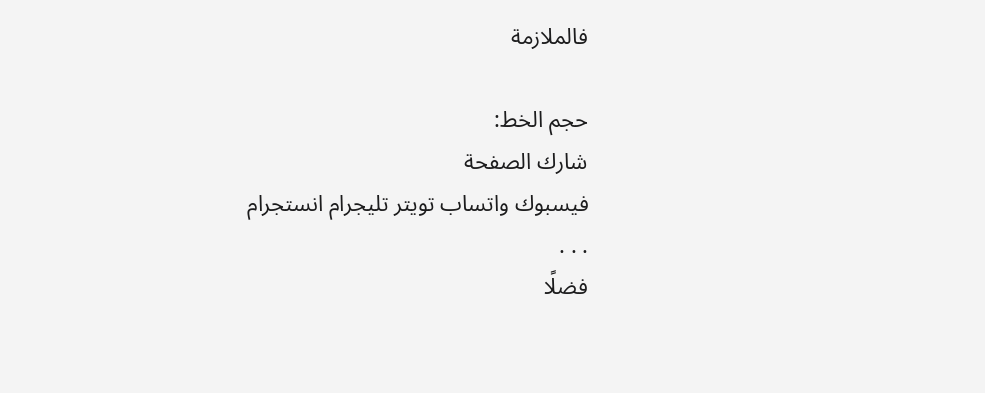فالملازمة

حجم الخط:
شارك الصفحة
فيسبوك واتساب تويتر تليجرام انستجرام
. . .
فضلًا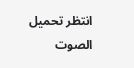انتظر تحميل الصوت